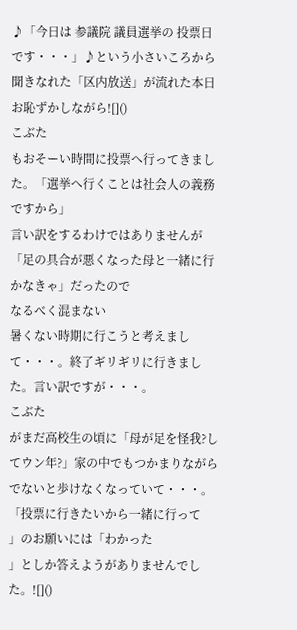♪「今日は 参議院 議員選挙の 投票日です・・・」♪という小さいころから聞きなれた「区内放送」が流れた本日
お恥ずかしながら![]()
こぶた
もおそーい時間に投票へ行ってきました。「選挙へ行くことは社会人の義務ですから」
言い訳をするわけではありませんが「足の具合が悪くなった母と一緒に行かなきゃ」だったので
なるべく混まない
暑くない時期に行こうと考えまして・・・。終了ギリギリに行きました。言い訳ですが・・・。
こぶた
がまだ高校生の頃に「母が足を怪我?してウン年?」家の中でもつかまりながらでないと歩けなくなっていて・・・。「投票に行きたいから一緒に行って
」のお願いには「わかった
」としか答えようがありませんでした。![]()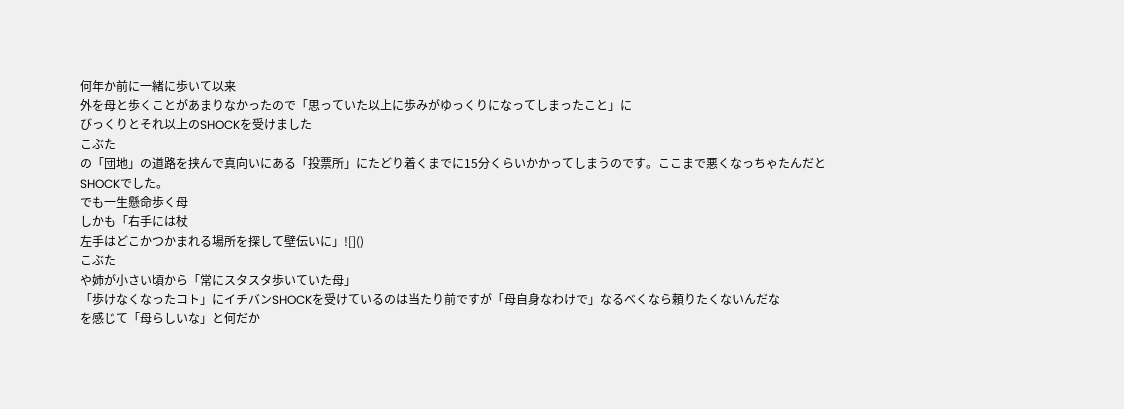何年か前に一緒に歩いて以来
外を母と歩くことがあまりなかったので「思っていた以上に歩みがゆっくりになってしまったこと」に
びっくりとそれ以上のSHOCKを受けました
こぶた
の「団地」の道路を挟んで真向いにある「投票所」にたどり着くまでに15分くらいかかってしまうのです。ここまで悪くなっちゃたんだとSHOCKでした。
でも一生懸命歩く母
しかも「右手には杖
左手はどこかつかまれる場所を探して壁伝いに」![]()
こぶた
や姉が小さい頃から「常にスタスタ歩いていた母」
「歩けなくなったコト」にイチバンSHOCKを受けているのは当たり前ですが「母自身なわけで」なるべくなら頼りたくないんだな
を感じて「母らしいな」と何だか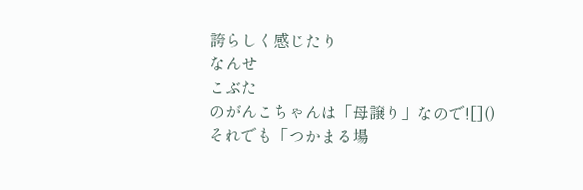誇らしく感じたり
なんせ
こぶた
のがんこちゃんは「母譲り」なので![]()
それでも「つかまる場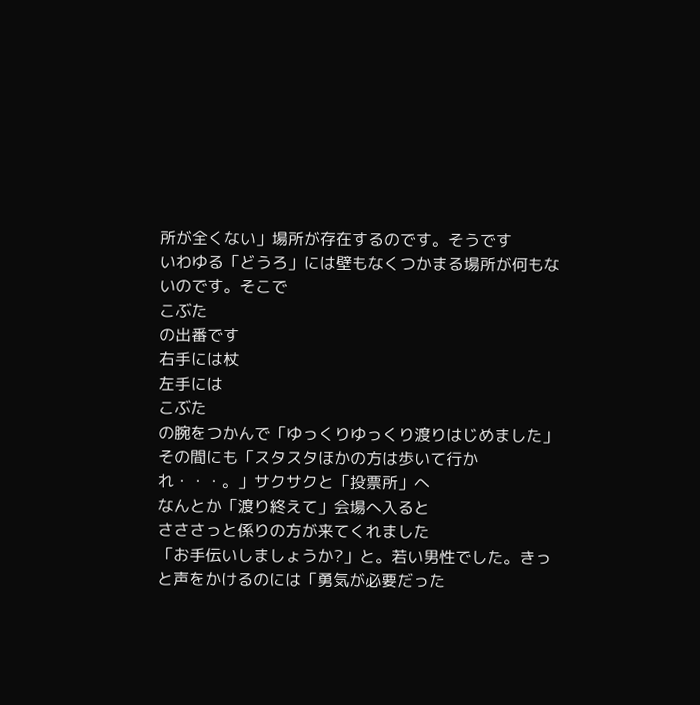所が全くない」場所が存在するのです。そうです
いわゆる「どうろ」には壁もなくつかまる場所が何もないのです。そこで
こぶた
の出番です
右手には杖
左手には
こぶた
の腕をつかんで「ゆっくりゆっくり渡りはじめました」その間にも「スタスタほかの方は歩いて行かれ・・・。」サクサクと「投票所」へ
なんとか「渡り終えて」会場へ入ると
さささっと係りの方が来てくれました
「お手伝いしましょうか?」と。若い男性でした。きっと声をかけるのには「勇気が必要だった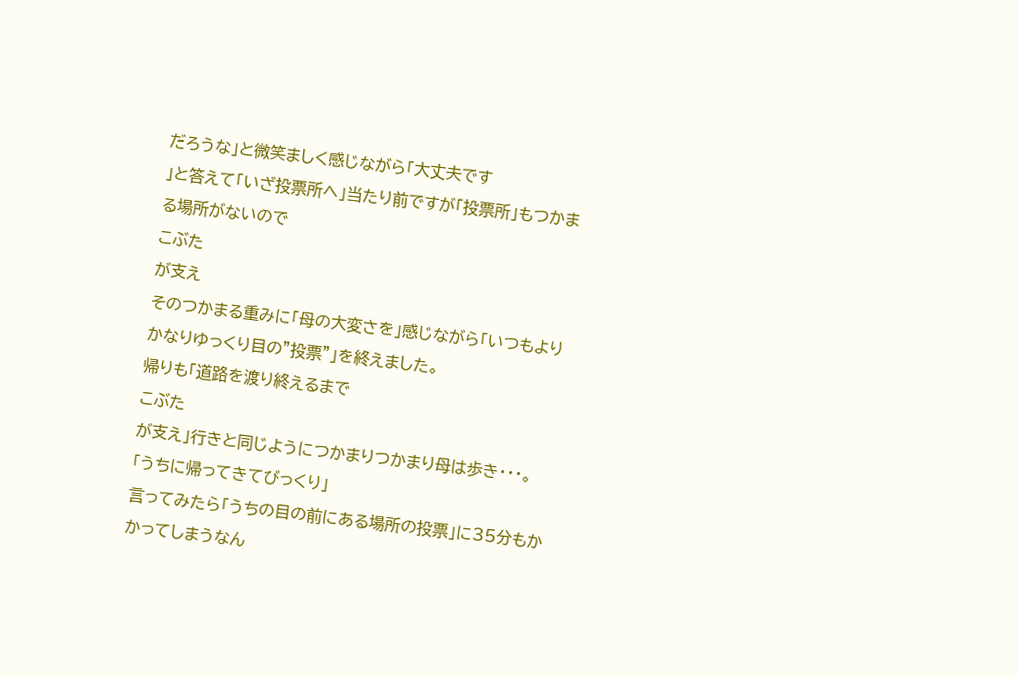だろうな」と微笑ましく感じながら「大丈夫です
」と答えて「いざ投票所へ」当たり前ですが「投票所」もつかまる場所がないので
こぶた
が支え
そのつかまる重みに「母の大変さを」感じながら「いつもよりかなりゆっくり目の”投票”」を終えました。
帰りも「道路を渡り終えるまで
こぶた
が支え」行きと同じようにつかまりつかまり母は歩き・・・。「うちに帰ってきてびっくり」
言ってみたら「うちの目の前にある場所の投票」に35分もかかってしまうなん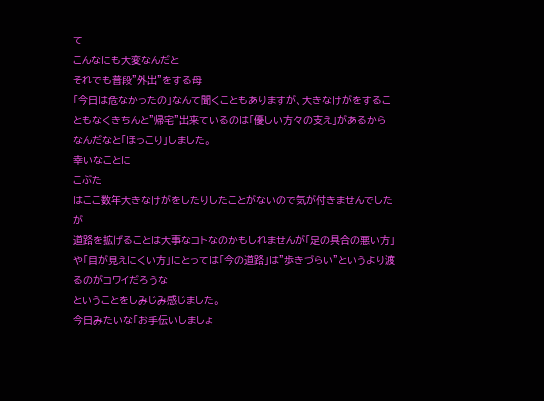て
こんなにも大変なんだと
それでも普段”外出”をする母
「今日は危なかったの」なんて聞くこともありますが、大きなけがをすることもなくきちんと”帰宅”出来ているのは「優しい方々の支え」があるからなんだなと「ほっこり」しました。
幸いなことに
こぶた
はここ数年大きなけがをしたりしたことがないので気が付きませんでしたが
道路を拡げることは大事なコトなのかもしれませんが「足の具合の悪い方」や「目が見えにくい方」にとっては「今の道路」は”歩きづらい”というより渡るのがコワイだろうな
ということをしみじみ感じました。
今日みたいな「お手伝いしましょ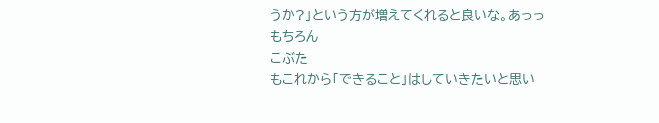うか?」という方が増えてくれると良いな。あっっもちろん
こぶた
もこれから「できること」はしていきたいと思い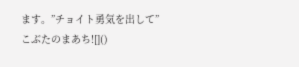ます。”チョイト勇気を出して”
こぶたのまあち![]()